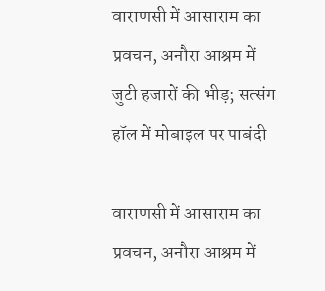वाराणसी में आसाराम का प्रवचन, अनौरा आश्रम में जुटी हजारों की भीड़; सत्संग हॉल में मोबाइल पर पाबंदी

वाराणसी में आसाराम का प्रवचन, अनौरा आश्रम में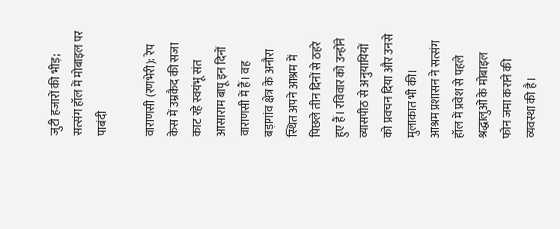जुटी हजारों की भीड़; सत्संग हॉल में मोबाइल पर पाबंदी

वाराणसी (रणभेरी): रेप केस में उम्रकैद की सजा काट रहे स्वयंभू संत आसाराम बापू इन दिनों वाराणसी में हैं। वह बड़ागांव क्षेत्र के अनौरा स्थित अपने आश्रम में पिछले तीन दिनों से ठहरे हुए हैं। रविवार को उन्होंने व्यासपीठ से अनुयायियों को प्रवचन दिया और उनसे मुलाकात भी की।
आश्रम प्रशासन ने सत्संग हॉल में प्रवेश से पहले श्रद्धालुओं के मोबाइल फोन जमा कराने की व्यवस्था की है।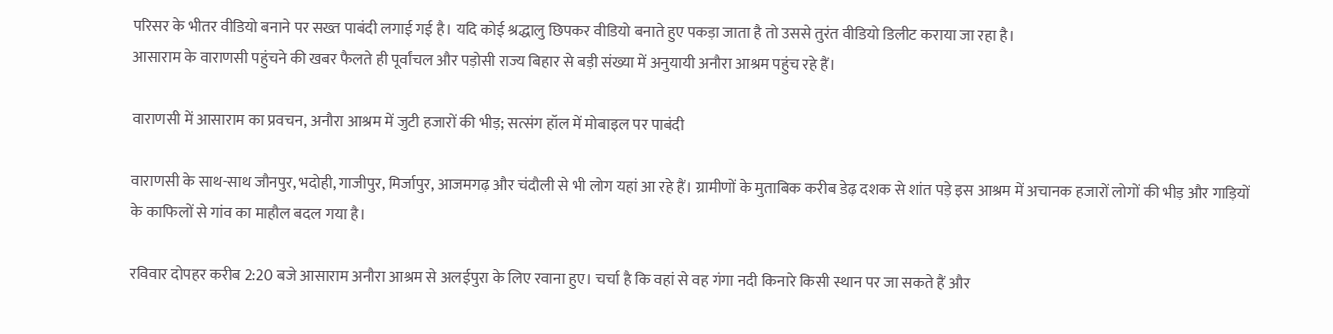परिसर के भीतर वीडियो बनाने पर सख्त पाबंदी लगाई गई है। यदि कोई श्रद्धालु छिपकर वीडियो बनाते हुए पकड़ा जाता है तो उससे तुरंत वीडियो डिलीट कराया जा रहा है।
आसाराम के वाराणसी पहुंचने की खबर फैलते ही पूर्वांचल और पड़ोसी राज्य बिहार से बड़ी संख्या में अनुयायी अनौरा आश्रम पहुंच रहे हैं।

वाराणसी में आसाराम का प्रवचन, अनौरा आश्रम में जुटी हजारों की भीड़; सत्संग हॉल में मोबाइल पर पाबंदी

वाराणसी के साथ-साथ जौनपुर, भदोही, गाजीपुर, मिर्जापुर, आजमगढ़ और चंदौली से भी लोग यहां आ रहे हैं। ग्रामीणों के मुताबिक करीब डेढ़ दशक से शांत पड़े इस आश्रम में अचानक हजारों लोगों की भीड़ और गाड़ियों के काफिलों से गांव का माहौल बदल गया है।

रविवार दोपहर करीब 2:20 बजे आसाराम अनौरा आश्रम से अलईपुरा के लिए रवाना हुए। चर्चा है कि वहां से वह गंगा नदी किनारे किसी स्थान पर जा सकते हैं और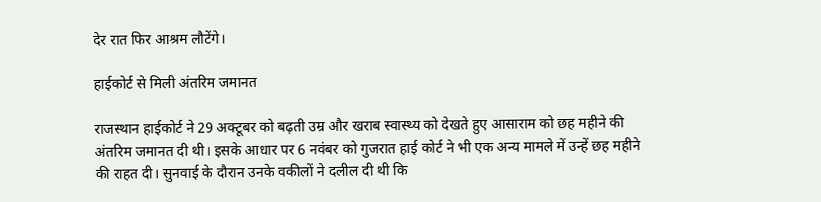देर रात फिर आश्रम लौटेंगे।

हाईकोर्ट से मिली अंतरिम जमानत

राजस्थान हाईकोर्ट ने 29 अक्टूबर को बढ़ती उम्र और खराब स्वास्थ्य को देखते हुए आसाराम को छह महीने की अंतरिम जमानत दी थी। इसके आधार पर 6 नवंबर को गुजरात हाई कोर्ट ने भी एक अन्य मामले में उन्हें छह महीने की राहत दी। सुनवाई के दौरान उनके वकीलों ने दलील दी थी कि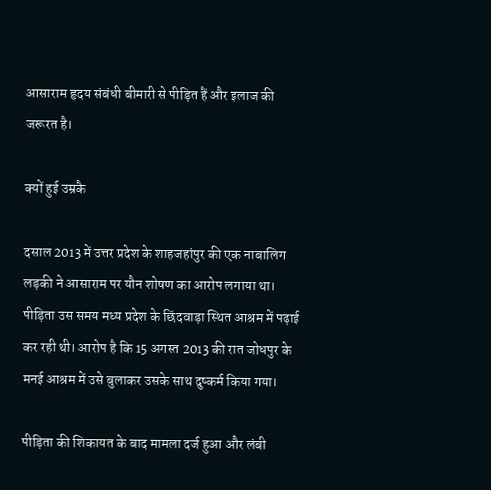आसाराम हृदय संबंधी बीमारी से पीड़ित हैं और इलाज की जरूरत है।

क्यों हुई उम्रकै

दसाल 2013 में उत्तर प्रदेश के शाहजहांपुर की एक नाबालिग लड़की ने आसाराम पर यौन शोषण का आरोप लगाया था। पीड़िता उस समय मध्य प्रदेश के छिंदवाड़ा स्थित आश्रम में पढ़ाई कर रही थी। आरोप है कि 15 अगस्त 2013 की रात जोधपुर के मनई आश्रम में उसे बुलाकर उसके साथ दुष्कर्म किया गया।

पीड़िता की शिकायत के बाद मामला दर्ज हुआ और लंबी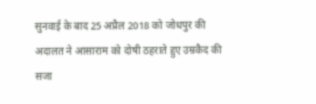सुनवाई के बाद 25 अप्रैल 2018 को जोधपुर की अदालत ने आसाराम को दोषी ठहराते हुए उम्रकैद की सजा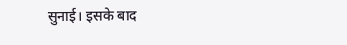सुनाई। इसके बाद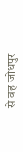से वह जोधपुर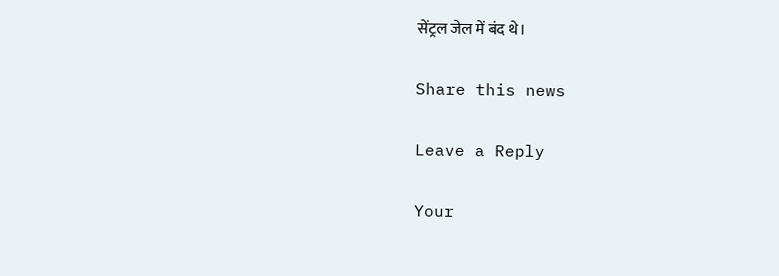सेंट्रल जेल में बंद थे।

Share this news

Leave a Reply

Your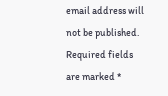email address will not be published. Required fields are marked *